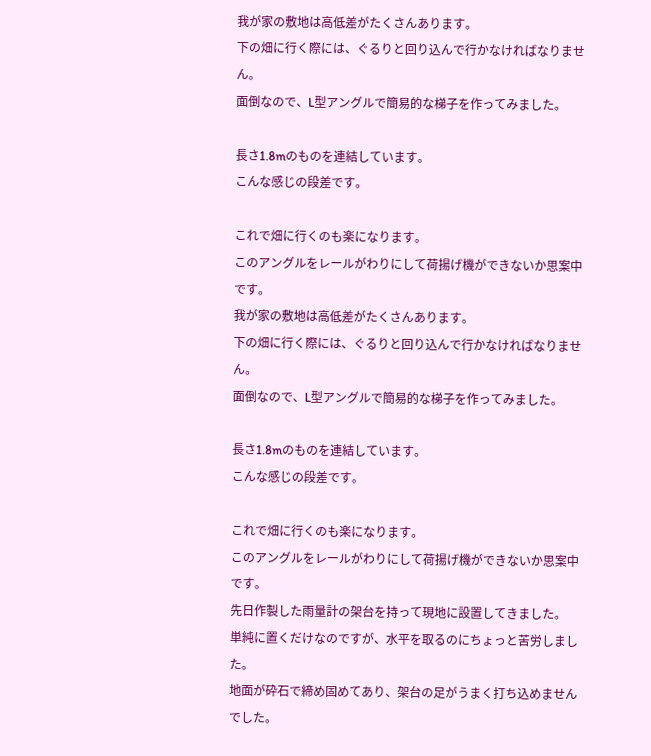我が家の敷地は高低差がたくさんあります。
下の畑に行く際には、ぐるりと回り込んで行かなければなりません。
面倒なので、L型アングルで簡易的な梯子を作ってみました。

長さ1.8mのものを連結しています。
こんな感じの段差です。

これで畑に行くのも楽になります。
このアングルをレールがわりにして荷揚げ機ができないか思案中です。
我が家の敷地は高低差がたくさんあります。
下の畑に行く際には、ぐるりと回り込んで行かなければなりません。
面倒なので、L型アングルで簡易的な梯子を作ってみました。

長さ1.8mのものを連結しています。
こんな感じの段差です。

これで畑に行くのも楽になります。
このアングルをレールがわりにして荷揚げ機ができないか思案中です。
先日作製した雨量計の架台を持って現地に設置してきました。
単純に置くだけなのですが、水平を取るのにちょっと苦労しました。
地面が砕石で締め固めてあり、架台の足がうまく打ち込めませんでした。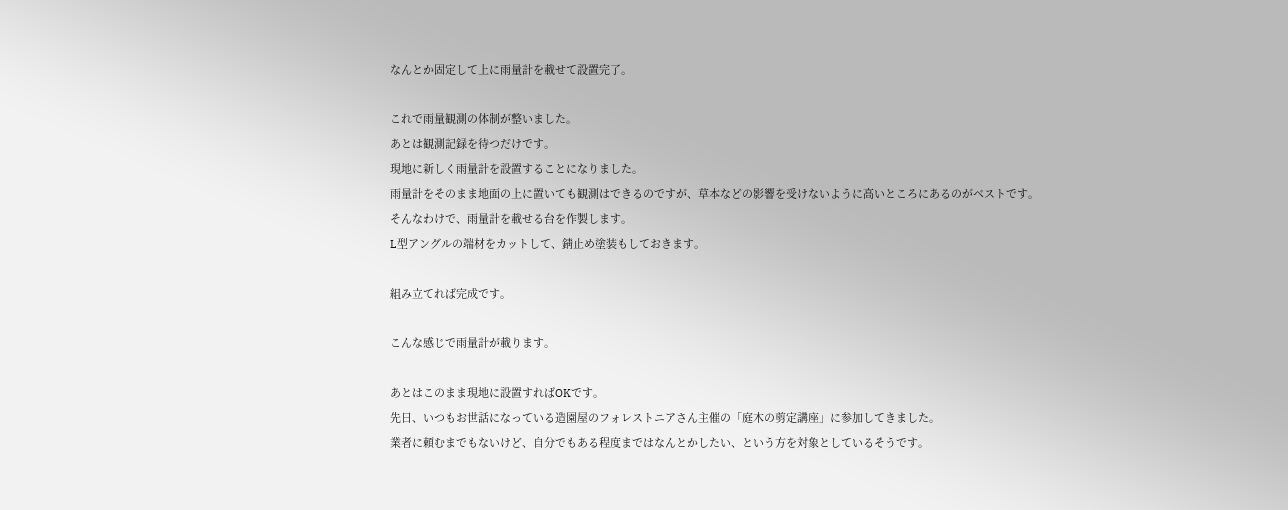なんとか固定して上に雨量計を載せて設置完了。

これで雨量観測の体制が整いました。
あとは観測記録を待つだけです。
現地に新しく雨量計を設置することになりました。
雨量計をそのまま地面の上に置いても観測はできるのですが、草本などの影響を受けないように高いところにあるのがベストです。
そんなわけで、雨量計を載せる台を作製します。
L型アングルの端材をカットして、錆止め塗装もしておきます。

組み立てれば完成です。

こんな感じで雨量計が載ります。

あとはこのまま現地に設置すればOKです。
先日、いつもお世話になっている造園屋のフォレストニアさん主催の「庭木の剪定講座」に参加してきました。
業者に頼むまでもないけど、自分でもある程度まではなんとかしたい、という方を対象としているそうです。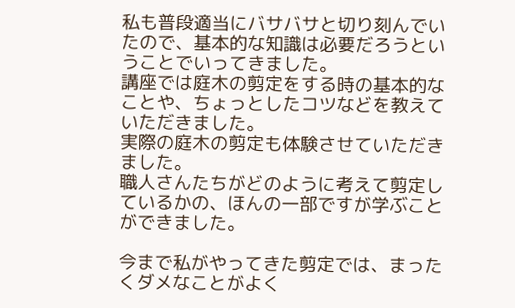私も普段適当にバサバサと切り刻んでいたので、基本的な知識は必要だろうということでいってきました。
講座では庭木の剪定をする時の基本的なことや、ちょっとしたコツなどを教えていただきました。
実際の庭木の剪定も体験させていただきました。
職人さんたちがどのように考えて剪定しているかの、ほんの一部ですが学ぶことができました。

今まで私がやってきた剪定では、まったくダメなことがよく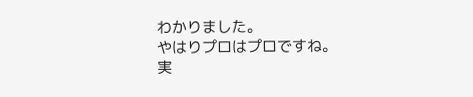わかりました。
やはりプロはプロですね。
実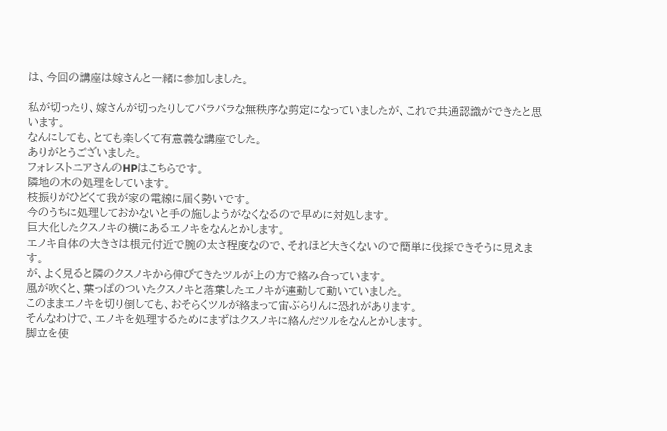は、今回の講座は嫁さんと一緒に参加しました。

私が切ったり、嫁さんが切ったりしてバラバラな無秩序な剪定になっていましたが、これで共通認識ができたと思います。
なんにしても、とても楽しくて有意義な講座でした。
ありがとうございました。
フォレストニアさんのHPはこちらです。
隣地の木の処理をしています。
枝振りがひどくて我が家の電線に届く勢いです。
今のうちに処理しておかないと手の施しようがなくなるので早めに対処します。
巨大化したクスノキの横にあるエノキをなんとかします。
エノキ自体の大きさは根元付近で腕の太さ程度なので、それほど大きくないので簡単に伐採できそうに見えます。
が、よく見ると隣のクスノキから伸びてきたツルが上の方で絡み合っています。
風が吹くと、葉っぱのついたクスノキと落葉したエノキが連動して動いていました。
このままエノキを切り倒しても、おそらくツルが絡まって宙ぶらりんに恐れがあります。
そんなわけで、エノキを処理するためにまずはクスノキに絡んだツルをなんとかします。
脚立を使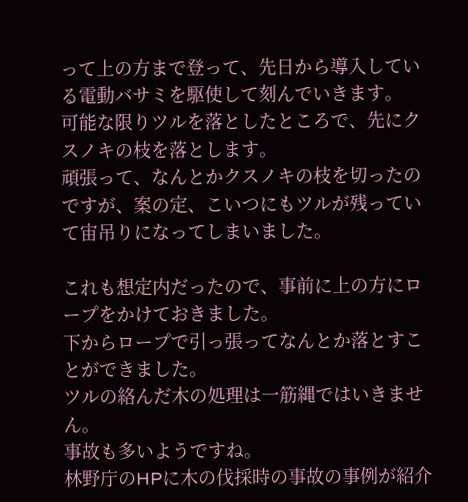って上の方まで登って、先日から導入している電動バサミを駆使して刻んでいきます。
可能な限りツルを落としたところで、先にクスノキの枝を落とします。
頑張って、なんとかクスノキの枝を切ったのですが、案の定、こいつにもツルが残っていて宙吊りになってしまいました。

これも想定内だったので、事前に上の方にロープをかけておきました。
下からロープで引っ張ってなんとか落とすことができました。
ツルの絡んだ木の処理は一筋縄ではいきません。
事故も多いようですね。
林野庁のHPに木の伐採時の事故の事例が紹介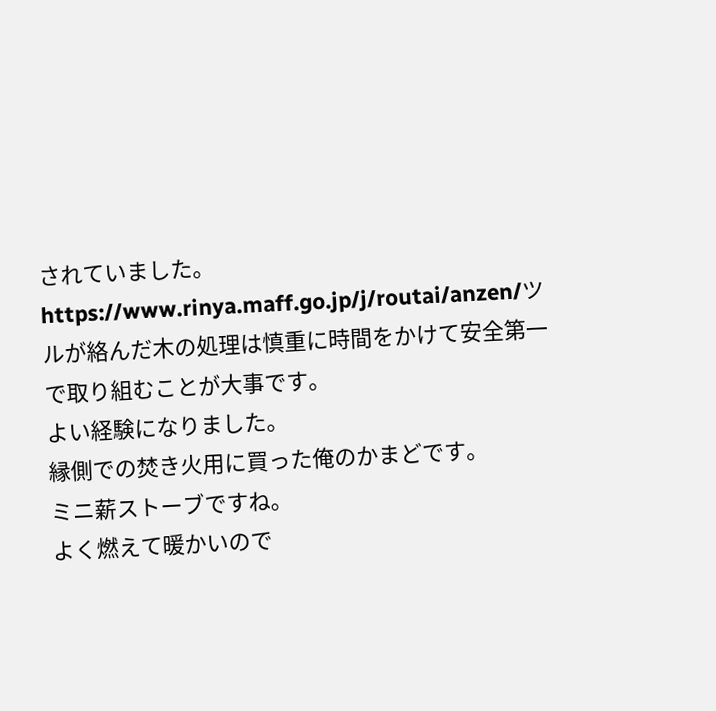されていました。
https://www.rinya.maff.go.jp/j/routai/anzen/ツルが絡んだ木の処理は慎重に時間をかけて安全第一で取り組むことが大事です。
よい経験になりました。
縁側での焚き火用に買った俺のかまどです。
ミニ薪ストーブですね。
よく燃えて暖かいので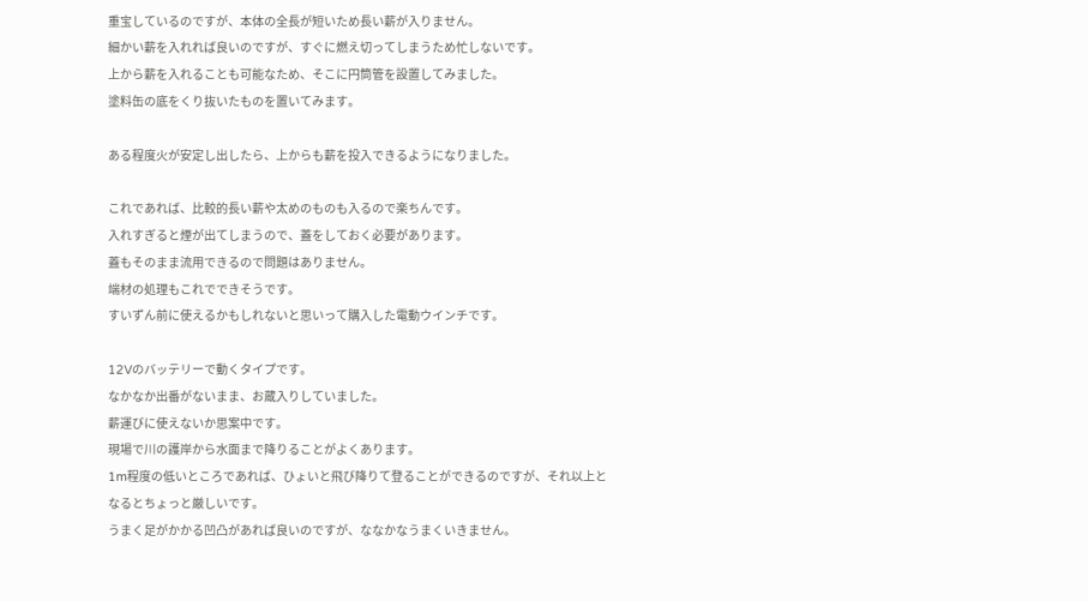重宝しているのですが、本体の全長が短いため長い薪が入りません。
細かい薪を入れれば良いのですが、すぐに燃え切ってしまうため忙しないです。
上から薪を入れることも可能なため、そこに円筒管を設置してみました。
塗料缶の底をくり抜いたものを置いてみます。

ある程度火が安定し出したら、上からも薪を投入できるようになりました。

これであれば、比較的長い薪や太めのものも入るので楽ちんです。
入れすぎると煙が出てしまうので、蓋をしておく必要があります。
蓋もそのまま流用できるので問題はありません。
端材の処理もこれでできそうです。
すいずん前に使えるかもしれないと思いって購入した電動ウインチです。

12Vのバッテリーで動くタイプです。
なかなか出番がないまま、お蔵入りしていました。
薪運びに使えないか思案中です。
現場で川の護岸から水面まで降りることがよくあります。
1m程度の低いところであれば、ひょいと飛び降りて登ることができるのですが、それ以上となるとちょっと厳しいです。
うまく足がかかる凹凸があれば良いのですが、ななかなうまくいきません。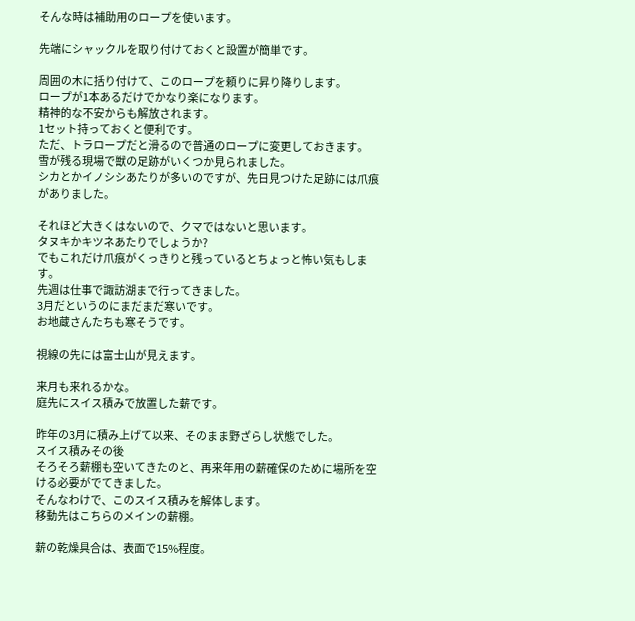そんな時は補助用のロープを使います。

先端にシャックルを取り付けておくと設置が簡単です。

周囲の木に括り付けて、このロープを頼りに昇り降りします。
ロープが1本あるだけでかなり楽になります。
精神的な不安からも解放されます。
1セット持っておくと便利です。
ただ、トラロープだと滑るので普通のロープに変更しておきます。
雪が残る現場で獣の足跡がいくつか見られました。
シカとかイノシシあたりが多いのですが、先日見つけた足跡には爪痕がありました。

それほど大きくはないので、クマではないと思います。
タヌキかキツネあたりでしょうか?
でもこれだけ爪痕がくっきりと残っているとちょっと怖い気もします。
先週は仕事で諏訪湖まで行ってきました。
3月だというのにまだまだ寒いです。
お地蔵さんたちも寒そうです。

視線の先には富士山が見えます。

来月も来れるかな。
庭先にスイス積みで放置した薪です。

昨年の3月に積み上げて以来、そのまま野ざらし状態でした。
スイス積みその後
そろそろ薪棚も空いてきたのと、再来年用の薪確保のために場所を空ける必要がでてきました。
そんなわけで、このスイス積みを解体します。
移動先はこちらのメインの薪棚。

薪の乾燥具合は、表面で15%程度。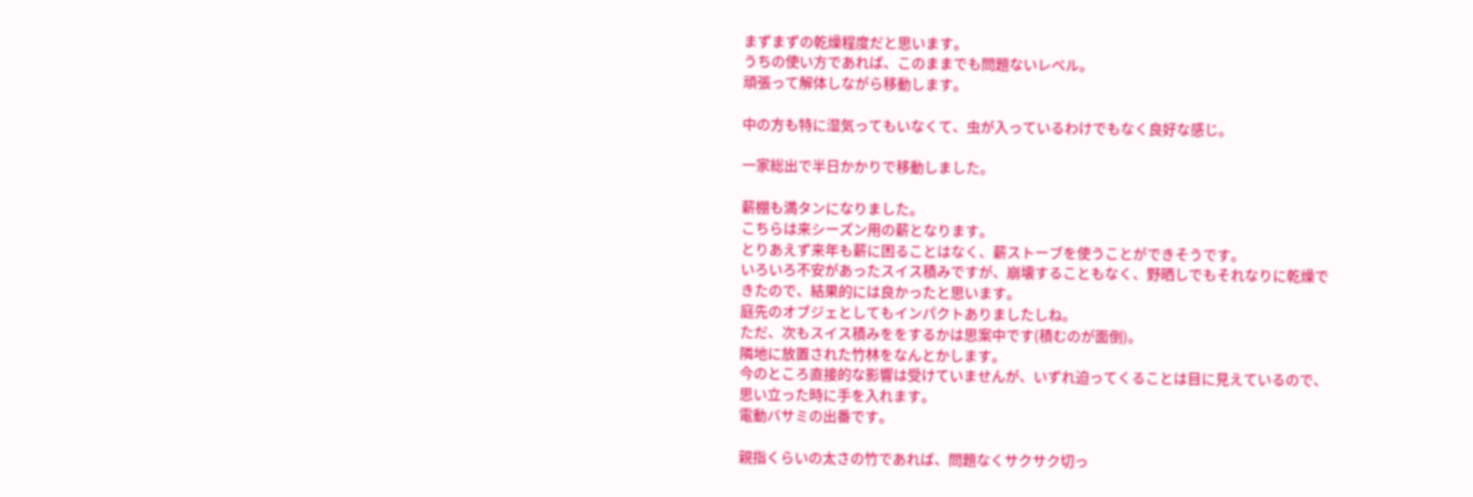まずまずの乾燥程度だと思います。
うちの使い方であれば、このままでも問題ないレベル。
頑張って解体しながら移動します。

中の方も特に湿気ってもいなくて、虫が入っているわけでもなく良好な感じ。

一家総出で半日かかりで移動しました。

薪棚も満タンになりました。
こちらは来シーズン用の薪となります。
とりあえず来年も薪に困ることはなく、薪ストーブを使うことができそうです。
いろいろ不安があったスイス積みですが、崩壊することもなく、野晒しでもそれなりに乾燥できたので、結果的には良かったと思います。
庭先のオブジェとしてもインパクトありましたしね。
ただ、次もスイス積みををするかは思案中です(積むのが面倒)。
隣地に放置された竹林をなんとかします。
今のところ直接的な影響は受けていませんが、いずれ迫ってくることは目に見えているので、思い立った時に手を入れます。
電動バサミの出番です。

親指くらいの太さの竹であれば、問題なくサクサク切っ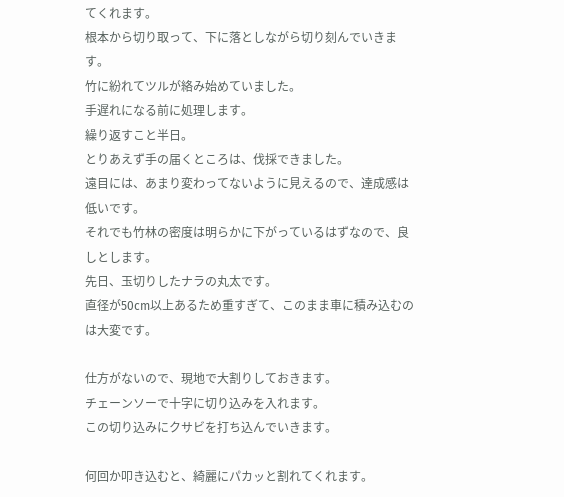てくれます。
根本から切り取って、下に落としながら切り刻んでいきます。
竹に紛れてツルが絡み始めていました。
手遅れになる前に処理します。
繰り返すこと半日。
とりあえず手の届くところは、伐採できました。
遠目には、あまり変わってないように見えるので、達成感は低いです。
それでも竹林の密度は明らかに下がっているはずなので、良しとします。
先日、玉切りしたナラの丸太です。
直径が50cm以上あるため重すぎて、このまま車に積み込むのは大変です。

仕方がないので、現地で大割りしておきます。
チェーンソーで十字に切り込みを入れます。
この切り込みにクサビを打ち込んでいきます。

何回か叩き込むと、綺麗にパカッと割れてくれます。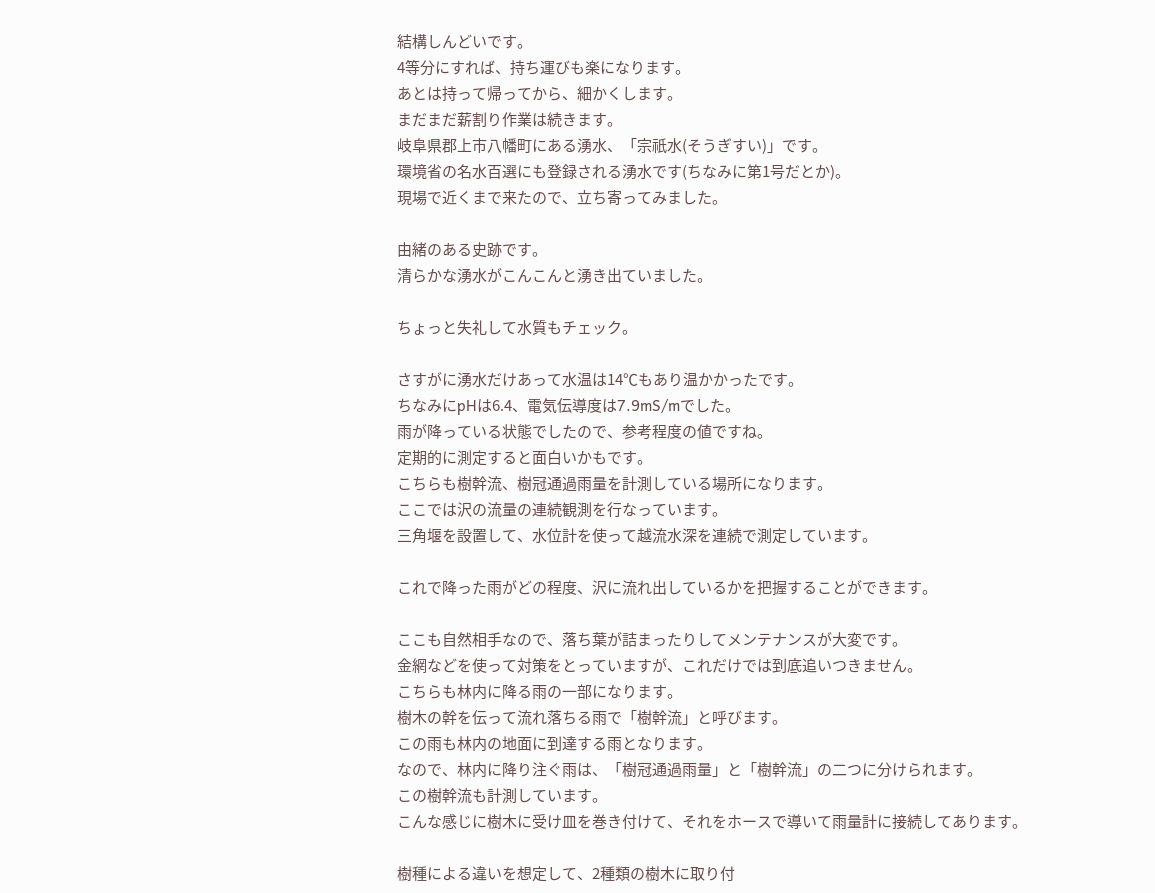結構しんどいです。
4等分にすれば、持ち運びも楽になります。
あとは持って帰ってから、細かくします。
まだまだ薪割り作業は続きます。
岐阜県郡上市八幡町にある湧水、「宗祇水(そうぎすい)」です。
環境省の名水百選にも登録される湧水です(ちなみに第1号だとか)。
現場で近くまで来たので、立ち寄ってみました。

由緒のある史跡です。
清らかな湧水がこんこんと湧き出ていました。

ちょっと失礼して水質もチェック。

さすがに湧水だけあって水温は14℃もあり温かかったです。
ちなみにpHは6.4、電気伝導度は7.9mS/mでした。
雨が降っている状態でしたので、参考程度の値ですね。
定期的に測定すると面白いかもです。
こちらも樹幹流、樹冠通過雨量を計測している場所になります。
ここでは沢の流量の連続観測を行なっています。
三角堰を設置して、水位計を使って越流水深を連続で測定しています。

これで降った雨がどの程度、沢に流れ出しているかを把握することができます。

ここも自然相手なので、落ち葉が詰まったりしてメンテナンスが大変です。
金網などを使って対策をとっていますが、これだけでは到底追いつきません。
こちらも林内に降る雨の一部になります。
樹木の幹を伝って流れ落ちる雨で「樹幹流」と呼びます。
この雨も林内の地面に到達する雨となります。
なので、林内に降り注ぐ雨は、「樹冠通過雨量」と「樹幹流」の二つに分けられます。
この樹幹流も計測しています。
こんな感じに樹木に受け皿を巻き付けて、それをホースで導いて雨量計に接続してあります。

樹種による違いを想定して、2種類の樹木に取り付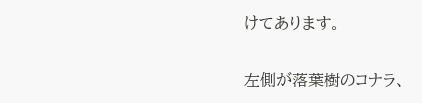けてあります。

左側が落葉樹のコナラ、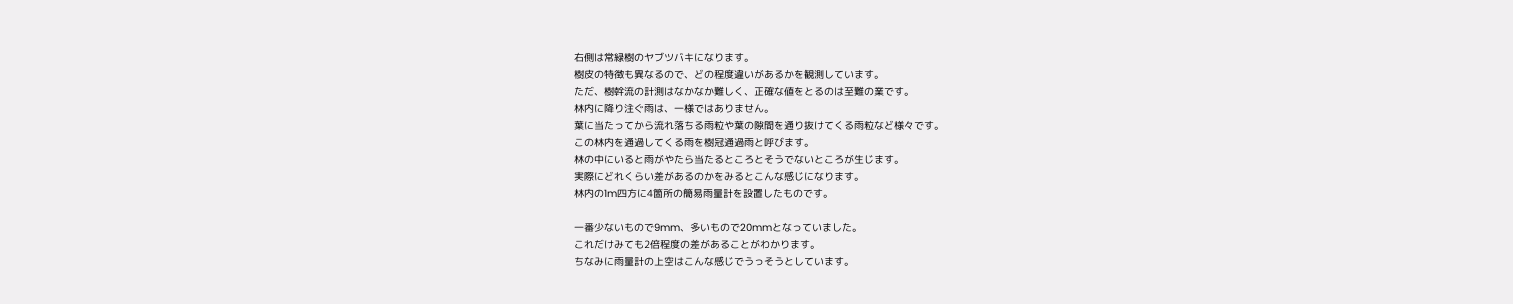右側は常緑樹のヤブツバキになります。
樹皮の特徴も異なるので、どの程度違いがあるかを観測しています。
ただ、樹幹流の計測はなかなか難しく、正確な値をとるのは至難の業です。
林内に降り注ぐ雨は、一様ではありません。
葉に当たってから流れ落ちる雨粒や葉の隙間を通り抜けてくる雨粒など様々です。
この林内を通過してくる雨を樹冠通過雨と呼びます。
林の中にいると雨がやたら当たるところとそうでないところが生じます。
実際にどれくらい差があるのかをみるとこんな感じになります。
林内の1m四方に4箇所の簡易雨量計を設置したものです。

一番少ないもので9mm、多いもので20mmとなっていました。
これだけみても2倍程度の差があることがわかります。
ちなみに雨量計の上空はこんな感じでうっそうとしています。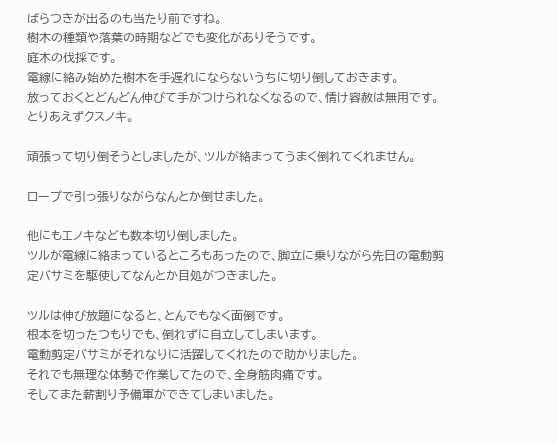ばらつきが出るのも当たり前ですね。
樹木の種類や落葉の時期などでも変化がありそうです。
庭木の伐採です。
電線に絡み始めた樹木を手遅れにならないうちに切り倒しておきます。
放っておくとどんどん伸びて手がつけられなくなるので、情け容赦は無用です。
とりあえずクスノキ。

頑張って切り倒そうとしましたが、ツルが絡まってうまく倒れてくれません。

ロープで引っ張りながらなんとか倒せました。

他にもエノキなども数本切り倒しました。
ツルが電線に絡まっているところもあったので、脚立に乗りながら先日の電動剪定バサミを駆使してなんとか目処がつきました。

ツルは伸び放題になると、とんでもなく面倒です。
根本を切ったつもりでも、倒れずに自立してしまいます。
電動剪定バサミがそれなりに活躍してくれたので助かりました。
それでも無理な体勢で作業してたので、全身筋肉痛です。
そしてまた薪割り予備軍ができてしまいました。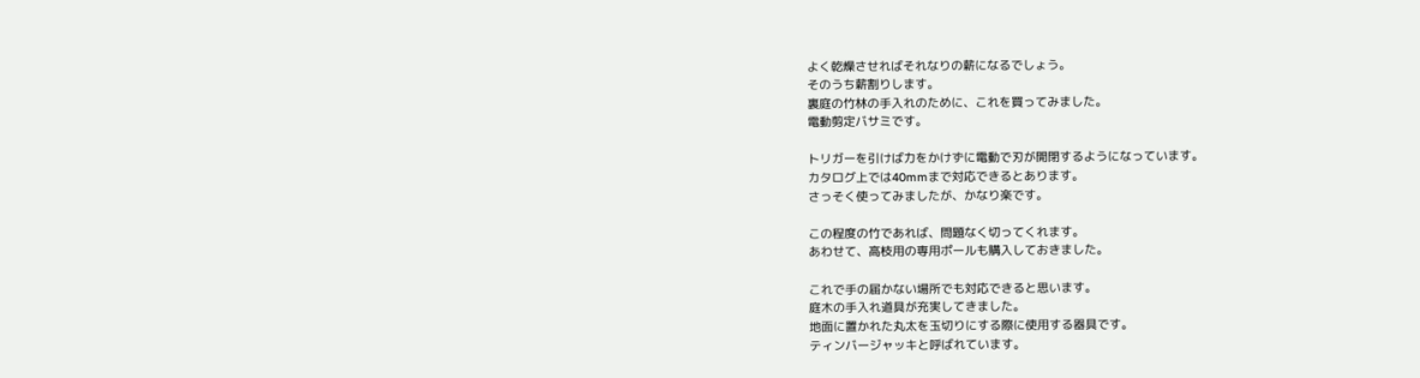よく乾燥させればそれなりの薪になるでしょう。
そのうち薪割りします。
裏庭の竹林の手入れのために、これを買ってみました。
電動剪定バサミです。

トリガーを引けば力をかけずに電動で刃が開閉するようになっています。
カタログ上では40mmまで対応できるとあります。
さっそく使ってみましたが、かなり楽です。

この程度の竹であれば、問題なく切ってくれます。
あわせて、高枝用の専用ポールも購入しておきました。

これで手の届かない場所でも対応できると思います。
庭木の手入れ道具が充実してきました。
地面に置かれた丸太を玉切りにする際に使用する器具です。
ティンバージャッキと呼ばれています。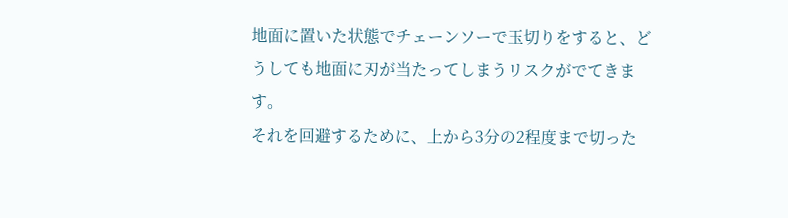地面に置いた状態でチェーンソーで玉切りをすると、どうしても地面に刃が当たってしまうリスクがでてきます。
それを回避するために、上から3分の2程度まで切った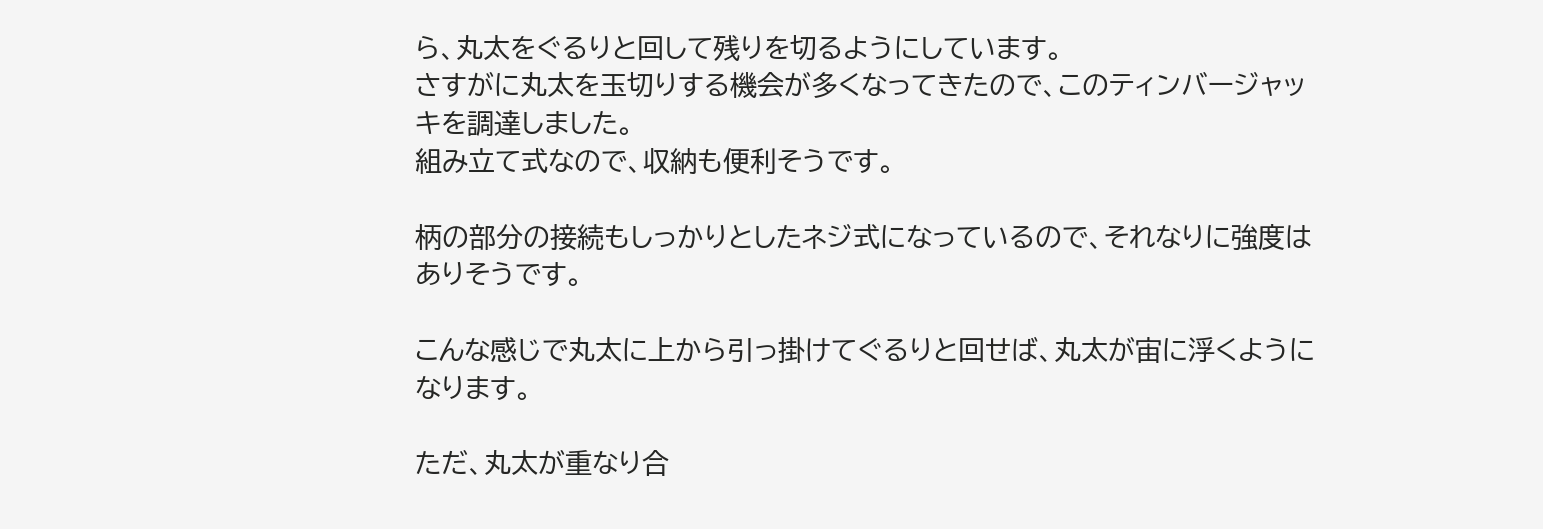ら、丸太をぐるりと回して残りを切るようにしています。
さすがに丸太を玉切りする機会が多くなってきたので、このティンバージャッキを調達しました。
組み立て式なので、収納も便利そうです。

柄の部分の接続もしっかりとしたネジ式になっているので、それなりに強度はありそうです。

こんな感じで丸太に上から引っ掛けてぐるりと回せば、丸太が宙に浮くようになります。

ただ、丸太が重なり合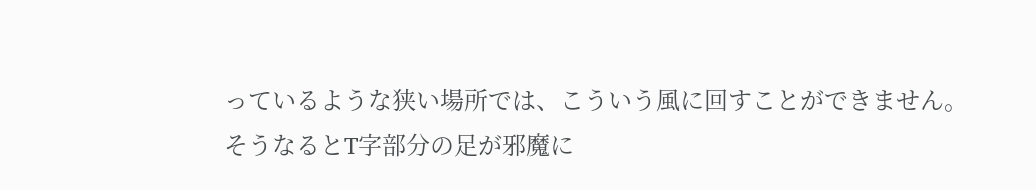っているような狭い場所では、こういう風に回すことができません。
そうなるとT字部分の足が邪魔に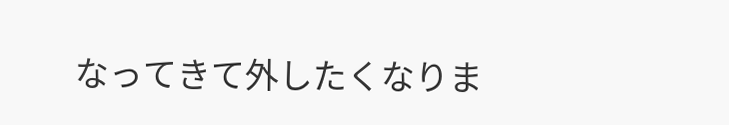なってきて外したくなりま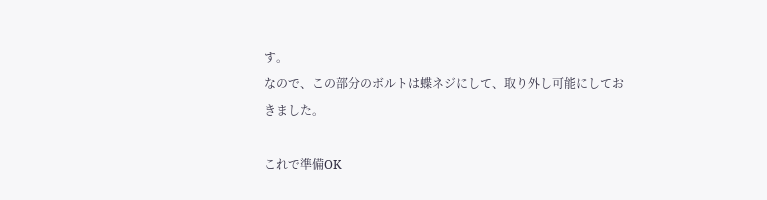す。
なので、この部分のボルトは蝶ネジにして、取り外し可能にしておきました。

これで準備OK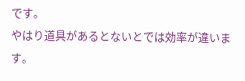です。
やはり道具があるとないとでは効率が違います。